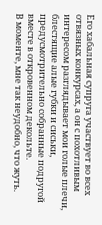Его хабальная супруга участвует во всех отвязных конкурсах, а он с похотливым интересом разглядывает мои голые плечи, блестящие алые губки и сиськи, предусмотрительно собранные подругой вместе в откровенном декольте.
В моменте, мне так неудобно, что жуть.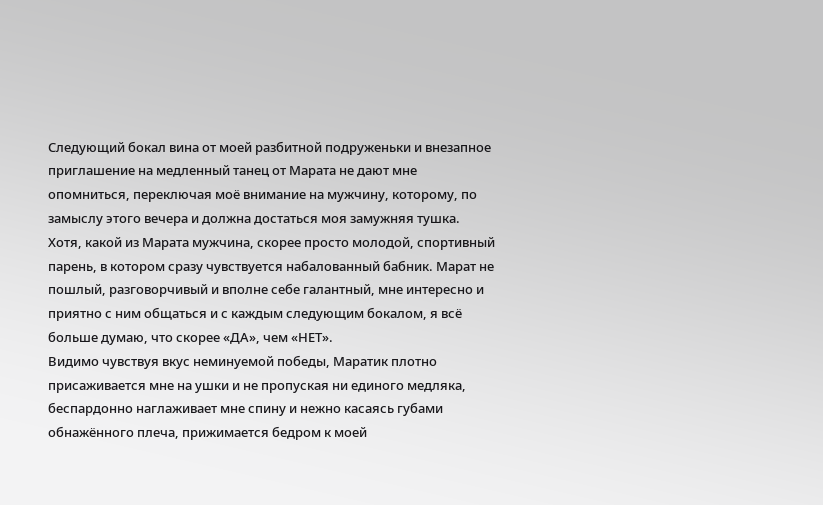Следующий бокал вина от моей разбитной подруженьки и внезапное приглашение на медленный танец от Марата не дают мне опомниться, переключая моё внимание на мужчину, которому, по замыслу этого вечера и должна достаться моя замужняя тушка.
Хотя, какой из Марата мужчина, скорее просто молодой, спортивный парень, в котором сразу чувствуется набалованный бабник. Марат не пошлый, разговорчивый и вполне себе галантный, мне интересно и приятно с ним общаться и с каждым следующим бокалом, я всё больше думаю, что скорее «ДА», чем «НЕТ».
Видимо чувствуя вкус неминуемой победы, Маратик плотно присаживается мне на ушки и не пропуская ни единого медляка, беспардонно наглаживает мне спину и нежно касаясь губами обнажённого плеча, прижимается бедром к моей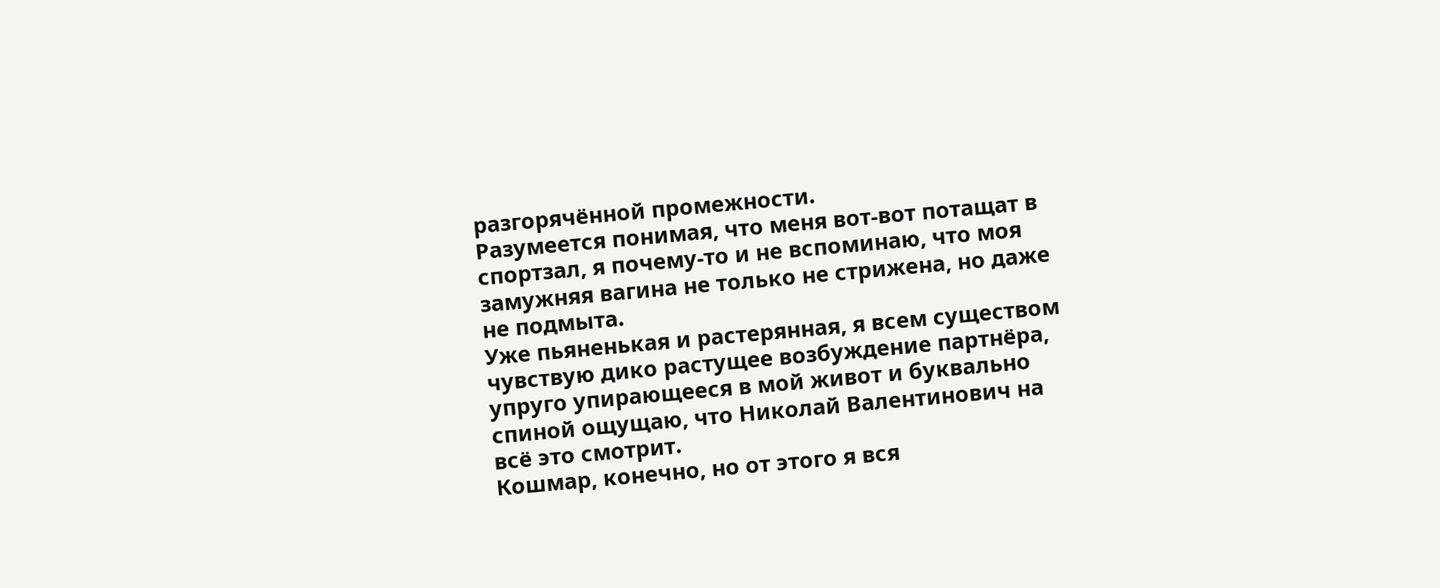разгорячённой промежности.
Разумеется понимая, что меня вот-вот потащат в спортзал, я почему-то и не вспоминаю, что моя замужняя вагина не только не стрижена, но даже не подмыта.
Уже пьяненькая и растерянная, я всем существом чувствую дико растущее возбуждение партнёра, упруго упирающееся в мой живот и буквально спиной ощущаю, что Николай Валентинович на всё это смотрит.
Кошмар, конечно, но от этого я вся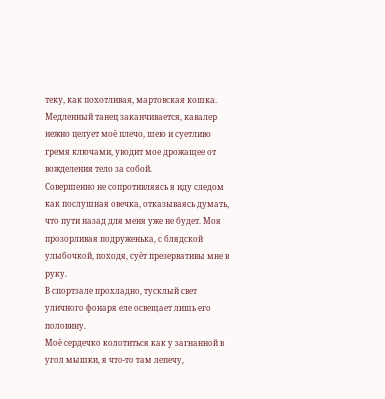теку, как похотливая, мартовская кошка.
Медленный танец заканчивается, кавалер нежно целует моё плечо, шею и суетливо гремя ключами, уводит мое дрожащее от вожделения тело за собой.
Совершенно не сопротивляясь я иду следом как послушная овечка, отказываясь думать, что пути назад для меня уже не будет. Моя прозорливая подруженька, с блядской улыбочкой, походя, суёт презервативы мне в руку.
В спортзале прохладно, тусклый свет уличного фонаря еле освещает лишь его половину.
Моё сердечко колотиться как у загнанной в угол мышки, я что-то там лепечу,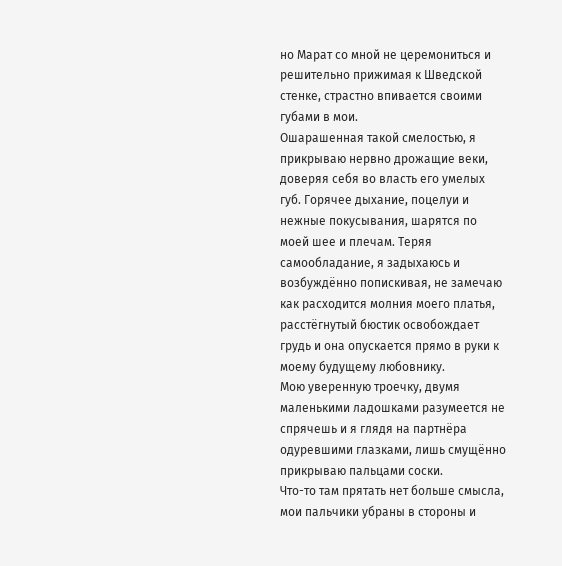но Марат со мной не церемониться и решительно прижимая к Шведской стенке, страстно впивается своими губами в мои.
Ошарашенная такой смелостью, я прикрываю нервно дрожащие веки, доверяя себя во власть его умелых губ. Горячее дыхание, поцелуи и нежные покусывания, шарятся по моей шее и плечам. Теряя самообладание, я задыхаюсь и возбуждённо попискивая, не замечаю как расходится молния моего платья, расстёгнутый бюстик освобождает грудь и она опускается прямо в руки к моему будущему любовнику.
Мою уверенную троечку, двумя маленькими ладошками разумеется не спрячешь и я глядя на партнёра одуревшими глазками, лишь смущённо прикрываю пальцами соски.
Что-то там прятать нет больше смысла, мои пальчики убраны в стороны и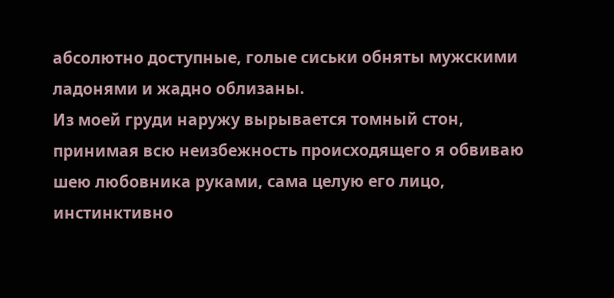абсолютно доступные, голые сиськи обняты мужскими ладонями и жадно облизаны.
Из моей груди наружу вырывается томный стон, принимая всю неизбежность происходящего я обвиваю шею любовника руками, сама целую его лицо, инстинктивно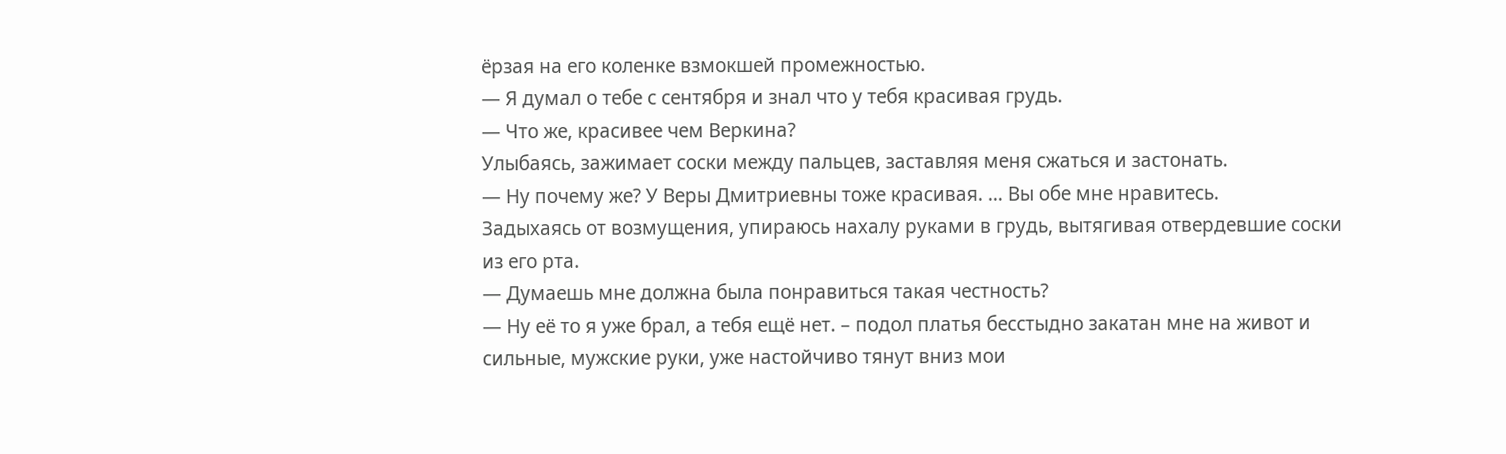ёрзая на его коленке взмокшей промежностью.
— Я думал о тебе с сентября и знал что у тебя красивая грудь.
— Что же, красивее чем Веркина?
Улыбаясь, зажимает соски между пальцев, заставляя меня сжаться и застонать.
— Ну почему же? У Веры Дмитриевны тоже красивая. … Вы обе мне нравитесь.
Задыхаясь от возмущения, упираюсь нахалу руками в грудь, вытягивая отвердевшие соски из его рта.
— Думаешь мне должна была понравиться такая честность?
— Ну её то я уже брал, а тебя ещё нет. – подол платья бесстыдно закатан мне на живот и сильные, мужские руки, уже настойчиво тянут вниз мои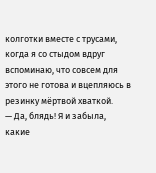колготки вместе с трусами, когда я со стыдом вдруг вспоминаю, что совсем для этого не готова и вцепляюсь в резинку мёртвой хваткой.
— Да, блядь! Я и забыла, какие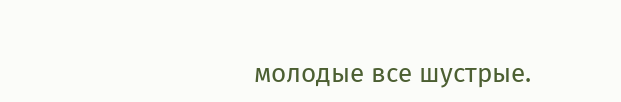молодые все шустрые.